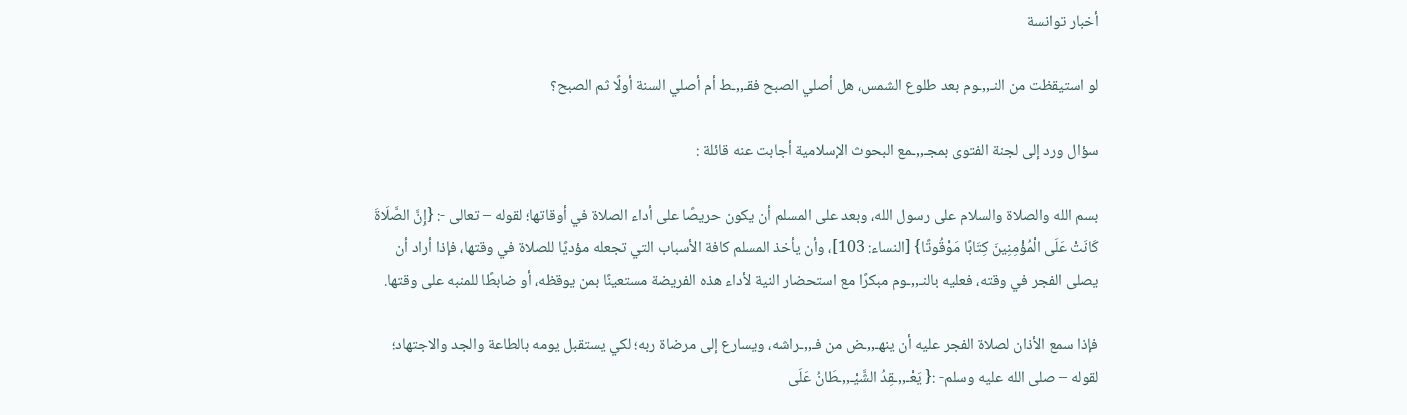أخبار توانسة

لو استيقظت من النـ,,ـوم بعد طلوع الشمس، هل أصلي الصبح فقـ,,ـط أم أصلي السنة أولًا ثم الصبح؟

سؤال ورد إلى لجنة الفتوى بمجـ,,ـمع البحوث الإسلامية أجابت عنه قائلة :

بسم الله والصلاة والسلام على رسول الله، وبعد على المسلم أن يكون حريصًا على أداء الصلاة في أوقاتها؛ لقوله – تعالى -: {إِنَّ الصَّلَاةَ كَانَتْ عَلَى الْمُؤْمِنِينَ كِتَابًا مَوْقُوتًا} [النساء: 103]، وأن يأخذ المسلم كافة الأسباب التي تجعله مؤديًا للصلاة في وقتها، فإذا أراد أن يصلى الفجر في وقته، فعليه بالنـ,,ـوم مبكرًا مع استحضار النية لأداء هذه الفريضة مستعينًا بمن يوقظه، أو ضابطًا للمنبه على وقتها.

فإذا سمع الأذان لصلاة الفجر عليه أن ينهـ,,ـض من فـ,,ـراشه، ويسارع إلى مرضاة ربه؛ لكي يستقبل يومه بالطاعة والجد والاجتهاد؛ لقوله – صلى الله عليه وسلم- :{ يَعْـ,,ـقِدُ الشَّيْـ,,ـطَانُ عَلَى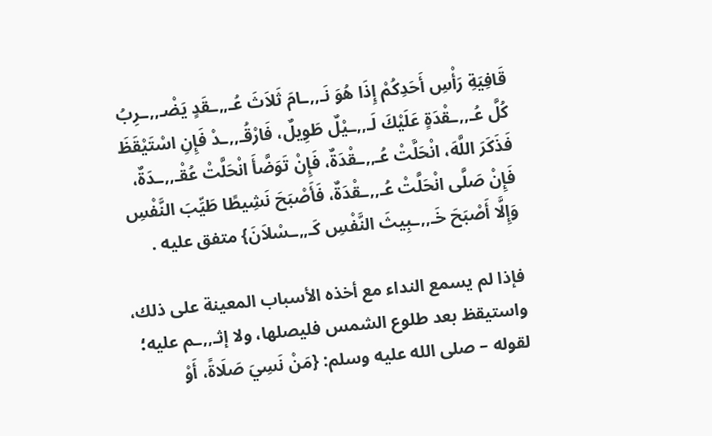قَافِيَةِ رَأْسِ أَحَدِكُمْ إِذَا هُوَ نَـ,,ـامَ ثَلاَثَ عُـ,,ـقَدٍ يَضْـ,,ـرِبُ كُلَّ عُـ,,ـقْدَةٍ عَلَيْكَ لَـ,,ـيْلٌ طَوِيلٌ، فَارْقُـ,,ـدْ فَإِنِ اسْتَيْقَظَ فَذَكَرَ اللَّهَ، انْحَلَّتْ عُـ,,ـقْدَةٌ، فَإِنْ تَوَضَّأَ انْحَلَّتْ عُقْـ,,ـدَةٌ، فَإِنْ صَلَّى انْحَلَّتْ عُـ,,ـقْدَةٌ، فَأَصْبَحَ نَشِيطًا طَيِّبَ النَّفْسِ وَإِلَّا أَصْبَحَ خَـ,,ـبِيثَ النَّفْسِ كَـ,,ـسْلاَنَ} متفق عليه .

فإذا لم يسمع النداء مع أخذه الأسباب المعينة على ذلك، واستيقظ بعد طلوع الشمس فليصلها، ولا إثـ,,ـم عليه؛ لقوله – صلى الله عليه وسلم: {مَنْ نَسِيَ صَلَاةً، أَوْ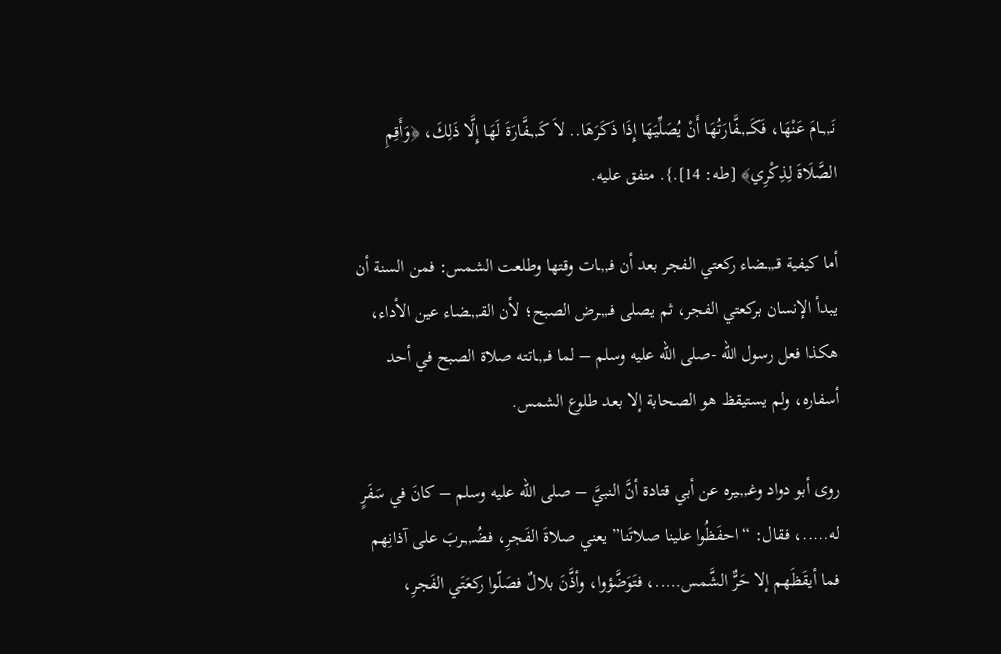نَـ,,ـامَ عَنْهَا، فَكَـ,,ـفَّارَتُهَا أَنْ يُصَلِّيَهَا إِذَا ذَكَرَهَا.. لاَ كَـ,,ـفَّارَةَ لَهَا إِلَّا ذَلِكَ، ﴿وَأَقِمِ الصَّلَاةَ لِذِكْرِي﴾ [طه: 14].}. متفق عليه.

أما كيفية قـ,,ـضاء ركعتي الفجر بعد أن فـ,,ـات وقتها وطلعت الشمس: فمن السنة أن يبدأ الإنسان بركعتي الفجر، ثم يصلى فـ,,ـرض الصبح؛ لأن القـ,,ـضاء عين الأداء، هكذا فعل رسول الله -صلى الله عليه وسلم – لما فـ,,ـاتته صلاة الصبح في أحد أسفاره، ولم يستيقظ هو الصحابة إلا بعد طلوع الشمس.

روى أبو دواد وغـ,,ـيره عن أبي قتادة أنَّ النبيَّ – صلى الله عليه وسلم – كانَ في سَفَرٍ له…..، فقال: “احفَظُوا علينا صلاتَنا” يعني صلاةَ الفَجرِ، فضُـ,,ـربَ على آذانِهم فما أيقَظَهم إلا حَرٌّ الشَّمس…..، فتَوَضَّؤوا، وأذَّنَ بلالٌ فصَلّوا ركعَتَي الفَجرِ،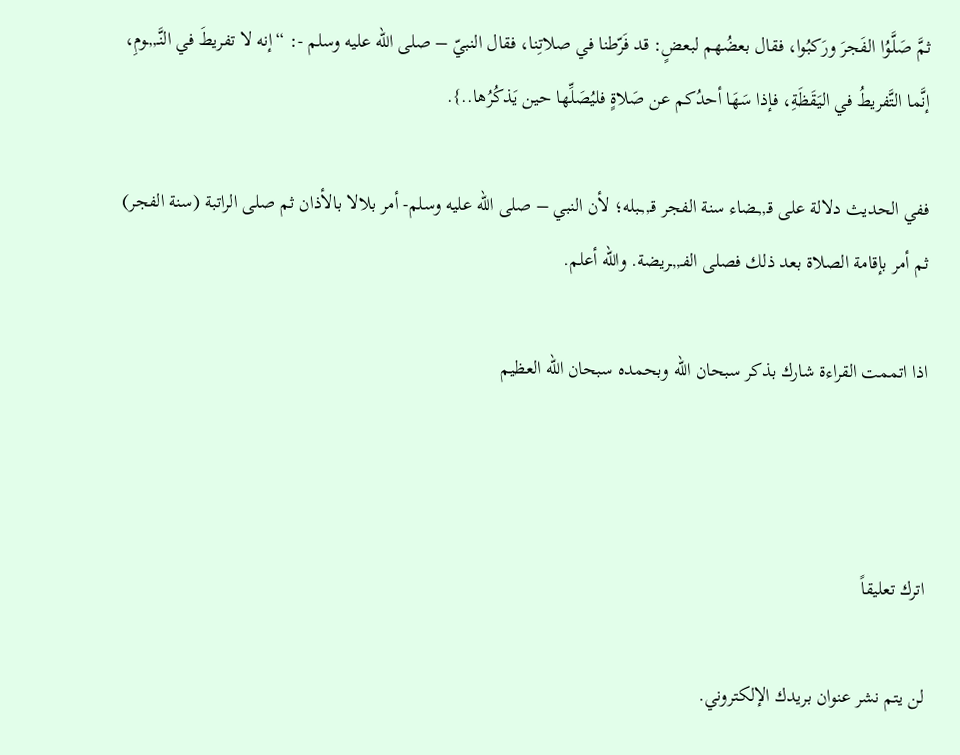ثمَّ صَلَّوُا الفَجرَ ورَكبُوا، فقال بعضُهم لبعضٍ: قد فَرّطنا في صلاتِنا، فقال النبيّ – صلى الله عليه وسلم -: “إنه لا تفريطَ في النَّـ,,ـومِ، إنَّما التَّفريطُ في اليَقَظَةِ، فإذا سَهَا أحدُكم عن صَلاةٍ فليُصَلِّها حين يَذكُرُها..}.

ففي الحديث دلالة على قـ,,ـضاء سنة الفجر قـ,,ـبله؛ لأن النبي – صلى الله عليه وسلم- أمر بلالا بالأذان ثم صلى الراتبة (سنة الفجر) ثم أمر بإقامة الصلاة بعد ذلك فصلى الفـ,,ـريضة. والله أعلم.

اذا اتممت القراءة شارك بذكر سبحان الله وبحمده سبحان الله العظيم



اترك تعليقاً

لن يتم نشر عنوان بريدك الإلكتروني.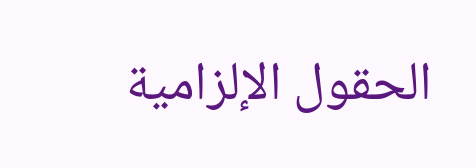الحقول الإلزامية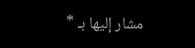مشار إليها بـ *